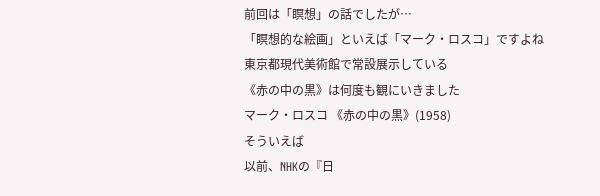前回は「瞑想」の話でしたが…
「瞑想的な絵画」といえば「マーク・ロスコ」ですよね
東京都現代美術館で常設展示している
《赤の中の黒》は何度も観にいきました
マーク・ロスコ 《赤の中の黒》(1958)
そういえば
以前、NHKの『日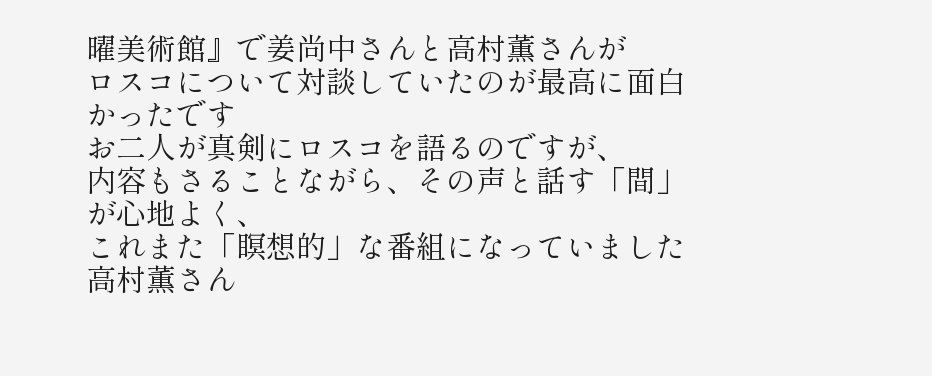曜美術館』で姜尚中さんと高村薫さんが
ロスコについて対談していたのが最高に面白かったです
お二人が真剣にロスコを語るのですが、
内容もさることながら、その声と話す「間」が心地よく、
これまた「瞑想的」な番組になっていました
高村薫さん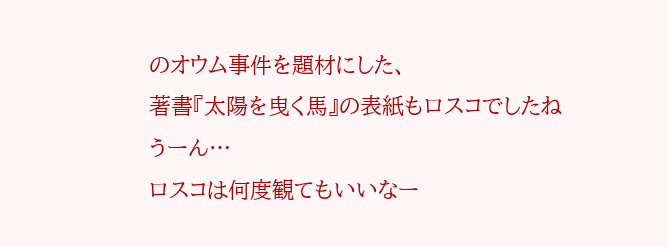のオウム事件を題材にした、
著書『太陽を曳く馬』の表紙もロスコでしたね
うーん…
ロスコは何度観てもいいなー